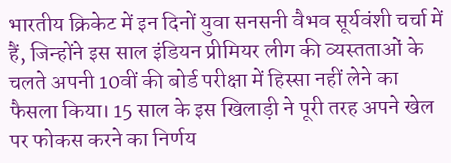भारतीय क्रिकेट में इन दिनों युवा सनसनी वैभव सूर्यवंशी चर्चा में हैं, जिन्होंने इस साल इंडियन प्रीमियर लीग की व्यस्तताओं के चलते अपनी 10वीं की बोर्ड परीक्षा में हिस्सा नहीं लेने का फैसला किया। 15 साल के इस खिलाड़ी ने पूरी तरह अपने खेल पर फोकस करने का निर्णय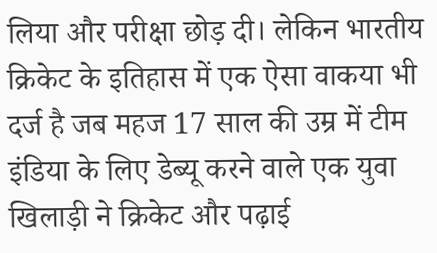लिया और परीक्षा छोड़ दी। लेकिन भारतीय क्रिकेट के इतिहास में एक ऐसा वाकया भी दर्ज है जब महज 17 साल की उम्र में टीम इंडिया के लिए डेब्यू करने वाले एक युवा खिलाड़ी ने क्रिकेट और पढ़ाई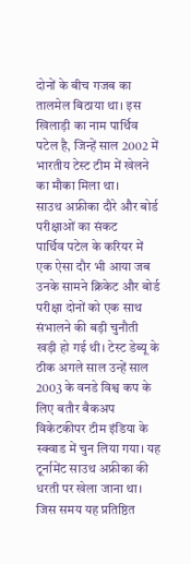दोनों के बीच गजब का तालमेल बिठाया था। इस खिलाड़ी का नाम पार्थिव पटेल है, जिन्हें साल 2002 में भारतीय टेस्ट टीम में खेलने का मौका मिला था।
साउथ अफ्रीका दौरे और बोर्ड परीक्षाओं का संकट
पार्थिव पटेल के करियर में एक ऐसा दौर भी आया जब उनके सामने क्रिकेट और बोर्ड परीक्षा दोनों को एक साथ संभालने की बड़ी चुनौती खड़ी हो गई थी। टेस्ट डेब्यू के ठीक अगले साल उन्हें साल 2003 के वनडे विश्व कप के लिए बतौर बैकअप विकेटकीपर टीम इंडिया के स्क्वाड में चुन लिया गया। यह टूर्नामेंट साउथ अफ्रीका की धरती पर खेला जाना था। जिस समय यह प्रतिष्ठित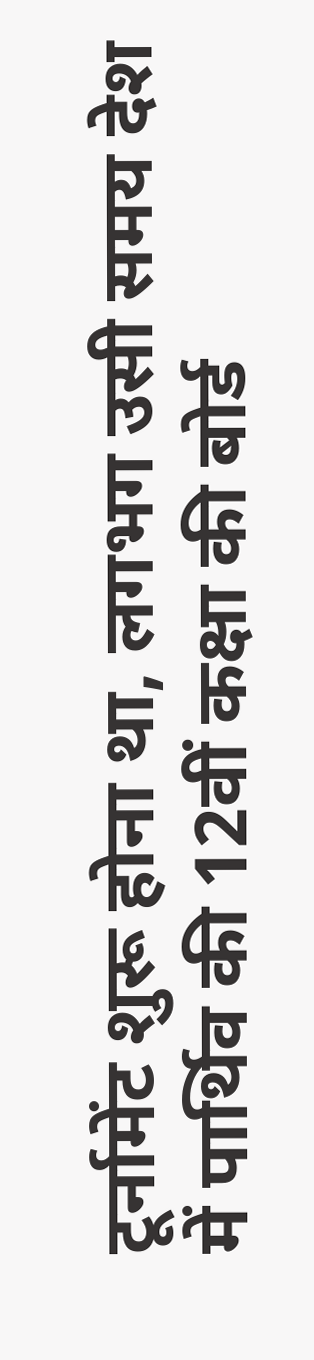टूर्नामेंट शुरू होना था, लगभग उसी समय देश में पार्थिव की 12वीं कक्षा की बोर्ड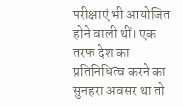परीक्षाएं भी आयोजित होने वाली थीं। एक तरफ देश का प्रतिनिधित्व करने का सुनहरा अवसर था तो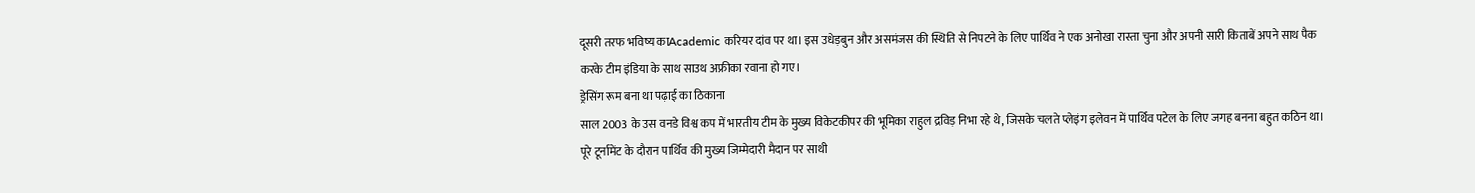दूसरी तरफ भविष्य काAcademic करियर दांव पर था। इस उधेड़बुन और असमंजस की स्थिति से निपटने के लिए पार्थिव ने एक अनोखा रास्ता चुना और अपनी सारी किताबें अपने साथ पैक करके टीम इंडिया के साथ साउथ अफ्रीका रवाना हो गए।
ड्रेसिंग रूम बना था पढ़ाई का ठिकाना
साल 2003 के उस वनडे विश्व कप में भारतीय टीम के मुख्य विकेटकीपर की भूमिका राहुल द्रविड़ निभा रहे थे, जिसके चलते प्लेइंग इलेवन में पार्थिव पटेल के लिए जगह बनना बहुत कठिन था। पूरे टूर्नामेंट के दौरान पार्थिव की मुख्य जिम्मेदारी मैदान पर साथी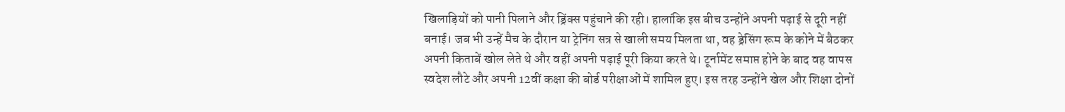खिलाड़ियों को पानी पिलाने और ड्रिंक्स पहुंचाने की रही। हालांकि इस बीच उन्होंने अपनी पढ़ाई से दूरी नहीं बनाई। जब भी उन्हें मैच के दौरान या ट्रेनिंग सत्र से खाली समय मिलता था, वह ड्रेसिंग रूम के कोने में बैठकर अपनी किताबें खोल लेते थे और वहीं अपनी पढ़ाई पूरी किया करते थे। टूर्नामेंट समाप्त होने के बाद वह वापस स्वदेश लौटे और अपनी 12वीं कक्षा की बोर्ड परीक्षाओं में शामिल हुए। इस तरह उन्होंने खेल और शिक्षा दोनों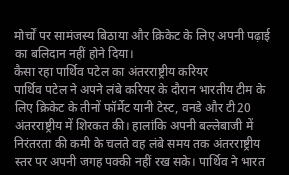मोर्चों पर सामंजस्य बिठाया और क्रिकेट के लिए अपनी पढ़ाई का बलिदान नहीं होने दिया।
कैसा रहा पार्थिव पटेल का अंतरराष्ट्रीय करियर
पार्थिव पटेल ने अपने लंबे करियर के दौरान भारतीय टीम के लिए क्रिकेट के तीनों फॉर्मेट यानी टेस्ट, वनडे और टी20 अंतरराष्ट्रीय में शिरकत की। हालांकि अपनी बल्लेबाजी में निरंतरता की कमी के चलते वह लंबे समय तक अंतरराष्ट्रीय स्तर पर अपनी जगह पक्की नहीं रख सके। पार्थिव ने भारत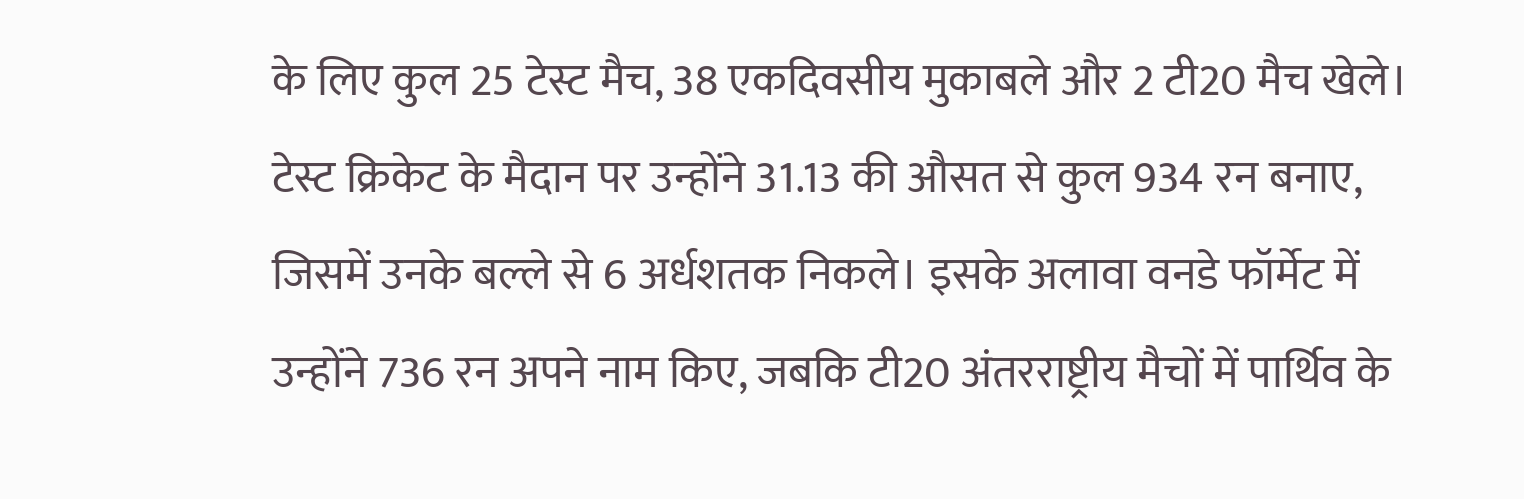के लिए कुल 25 टेस्ट मैच, 38 एकदिवसीय मुकाबले और 2 टी20 मैच खेले। टेस्ट क्रिकेट के मैदान पर उन्होंने 31.13 की औसत से कुल 934 रन बनाए, जिसमें उनके बल्ले से 6 अर्धशतक निकले। इसके अलावा वनडे फॉर्मेट में उन्होंने 736 रन अपने नाम किए, जबकि टी20 अंतरराष्ट्रीय मैचों में पार्थिव के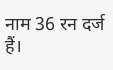नाम 36 रन दर्ज हैं।